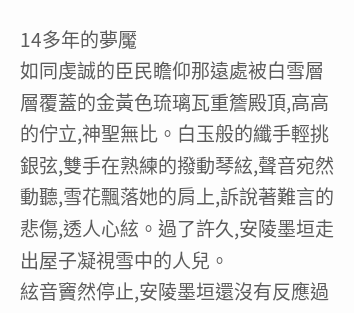14多年的夢魘
如同虔誠的臣民瞻仰那遠處被白雪層層覆蓋的金黃色琉璃瓦重簷殿頂,高高的佇立,神聖無比。白玉般的纖手輕挑銀弦,雙手在熟練的撥動琴絃,聲音宛然動聽,雪花飄落她的肩上,訴說著難言的悲傷,透人心絃。過了許久,安陵墨垣走出屋子凝視雪中的人兒。
絃音竇然停止,安陵墨垣還沒有反應過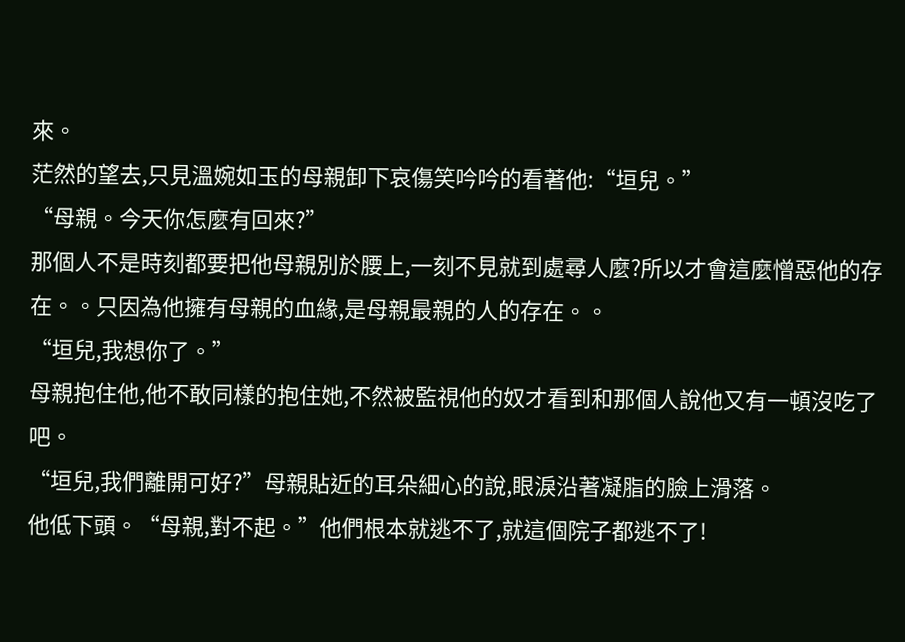來。
茫然的望去,只見溫婉如玉的母親卸下哀傷笑吟吟的看著他:“垣兒。”
“母親。今天你怎麼有回來?”
那個人不是時刻都要把他母親別於腰上,一刻不見就到處尋人麼?所以才會這麼憎惡他的存在。。只因為他擁有母親的血緣,是母親最親的人的存在。。
“垣兒,我想你了。”
母親抱住他,他不敢同樣的抱住她,不然被監視他的奴才看到和那個人說他又有一頓沒吃了吧。
“垣兒,我們離開可好?”母親貼近的耳朵細心的說,眼淚沿著凝脂的臉上滑落。
他低下頭。“母親,對不起。”他們根本就逃不了,就這個院子都逃不了!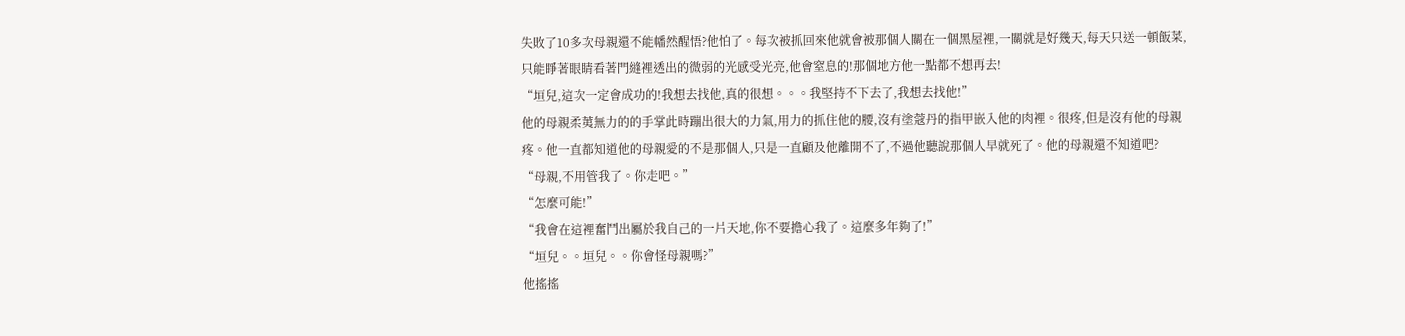失敗了10多次母親還不能幡然醒悟?他怕了。每次被抓回來他就會被那個人關在一個黑屋裡,一關就是好幾天,每天只送一頓飯菜,只能睜著眼睛看著門縫裡透出的微弱的光感受光亮,他會窒息的!那個地方他一點都不想再去!
“垣兒,這次一定會成功的!我想去找他,真的很想。。。我堅持不下去了,我想去找他!”
他的母親柔荑無力的的手掌此時蹦出很大的力氣,用力的抓住他的腰,沒有塗蔻丹的指甲嵌入他的肉裡。很疼,但是沒有他的母親疼。他一直都知道他的母親愛的不是那個人,只是一直顧及他離開不了,不過他聽說那個人早就死了。他的母親還不知道吧?
“母親,不用管我了。你走吧。”
“怎麼可能!”
“我會在這裡奮鬥出屬於我自己的一片天地,你不要擔心我了。這麼多年夠了!”
“垣兒。。垣兒。。你會怪母親嗎?”
他搖搖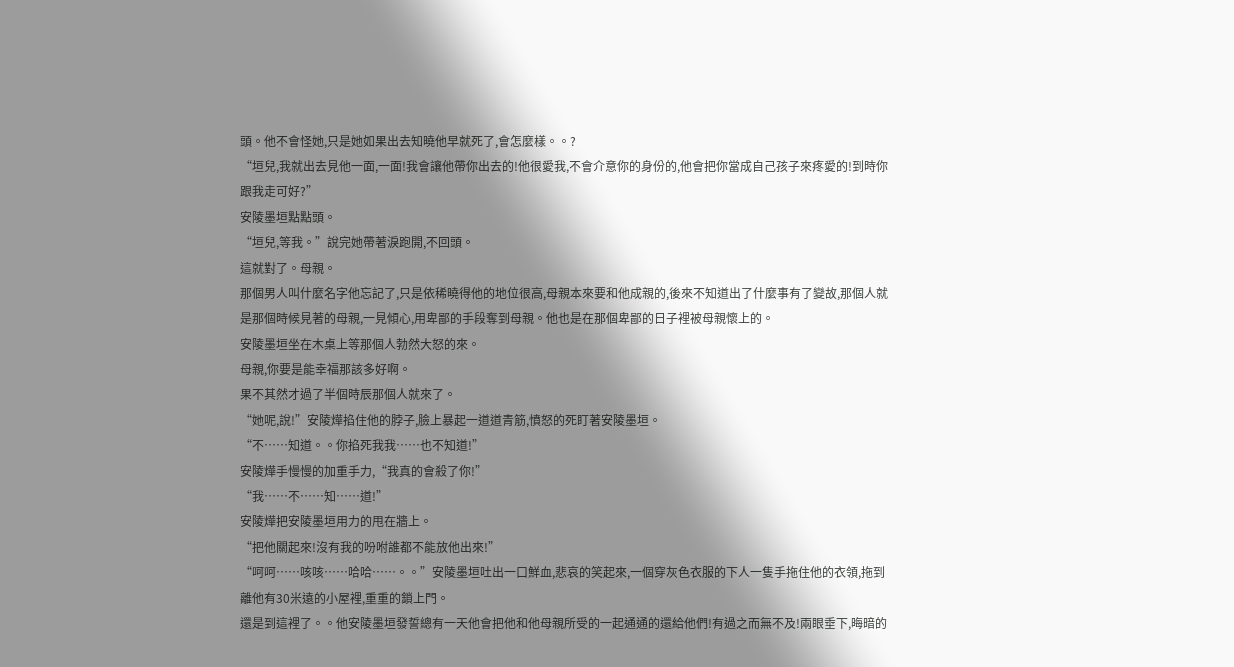頭。他不會怪她,只是她如果出去知曉他早就死了,會怎麼樣。。?
“垣兒,我就出去見他一面,一面!我會讓他帶你出去的!他很愛我,不會介意你的身份的,他會把你當成自己孩子來疼愛的!到時你跟我走可好?”
安陵墨垣點點頭。
“垣兒,等我。”說完她帶著淚跑開,不回頭。
這就對了。母親。
那個男人叫什麼名字他忘記了,只是依稀曉得他的地位很高,母親本來要和他成親的,後來不知道出了什麼事有了變故,那個人就是那個時候見著的母親,一見傾心,用卑鄙的手段奪到母親。他也是在那個卑鄙的日子裡被母親懷上的。
安陵墨垣坐在木桌上等那個人勃然大怒的來。
母親,你要是能幸福那該多好啊。
果不其然才過了半個時辰那個人就來了。
“她呢,說!”安陵燁掐住他的脖子,臉上暴起一道道青筋,憤怒的死盯著安陵墨垣。
“不……知道。。你掐死我我……也不知道!”
安陵燁手慢慢的加重手力,“我真的會殺了你!”
“我……不……知……道!”
安陵燁把安陵墨垣用力的甩在牆上。
“把他關起來!沒有我的吩咐誰都不能放他出來!”
“呵呵……咳咳……哈哈……。。”安陵墨垣吐出一口鮮血,悲哀的笑起來,一個穿灰色衣服的下人一隻手拖住他的衣領,拖到離他有30米遠的小屋裡,重重的鎖上門。
還是到這裡了。。他安陵墨垣發誓總有一天他會把他和他母親所受的一起通通的還給他們!有過之而無不及!兩眼垂下,晦暗的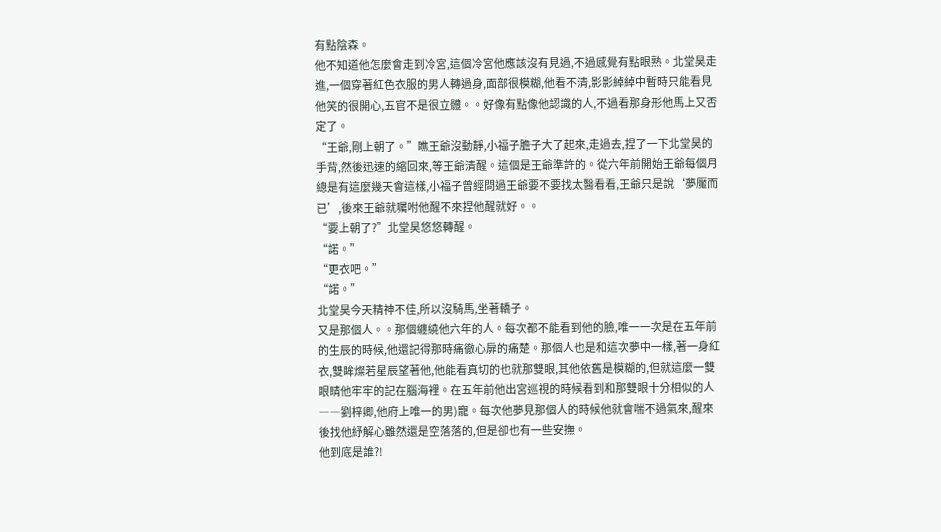有點陰森。
他不知道他怎麼會走到冷宮,這個冷宮他應該沒有見過,不過感覺有點眼熟。北堂昊走進,一個穿著紅色衣服的男人轉過身,面部很模糊,他看不清,影影綽綽中暫時只能看見他笑的很開心,五官不是很立體。。好像有點像他認識的人,不過看那身形他馬上又否定了。
“王爺,剛上朝了。”瞧王爺沒動靜,小福子膽子大了起來,走過去,捏了一下北堂昊的手背,然後迅速的縮回來,等王爺清醒。這個是王爺準許的。從六年前開始王爺每個月總是有這麼幾天會這樣,小福子曾經問過王爺要不要找太醫看看,王爺只是說‘夢魘而已’,後來王爺就囑咐他醒不來捏他醒就好。。
“要上朝了?”北堂昊悠悠轉醒。
“諾。”
“更衣吧。”
“諾。”
北堂昊今天精神不佳,所以沒騎馬,坐著轎子。
又是那個人。。那個纏繞他六年的人。每次都不能看到他的臉,唯一一次是在五年前的生辰的時候,他還記得那時痛徹心扉的痛楚。那個人也是和這次夢中一樣,著一身紅衣,雙眸燦若星辰望著他,他能看真切的也就那雙眼,其他依舊是模糊的,但就這麼一雙眼睛他牢牢的記在腦海裡。在五年前他出宮巡視的時候看到和那雙眼十分相似的人――劉梓卿,他府上唯一的男)寵。每次他夢見那個人的時候他就會喘不過氣來,醒來後找他紓解心雖然還是空落落的,但是卻也有一些安撫。
他到底是誰?!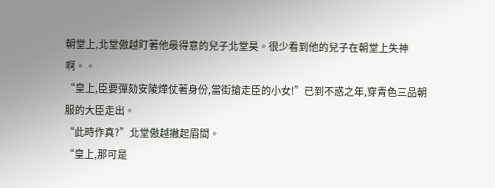朝堂上,北堂傲越盯著他最得意的兒子北堂昊。很少看到他的兒子在朝堂上失神啊。。
“皇上,臣要彈劾安陵燁仗著身份,當街搶走臣的小女!”已到不惑之年,穿青色三品朝服的大臣走出。
“此時作真?”北堂傲越撇起眉間。
“皇上,那可是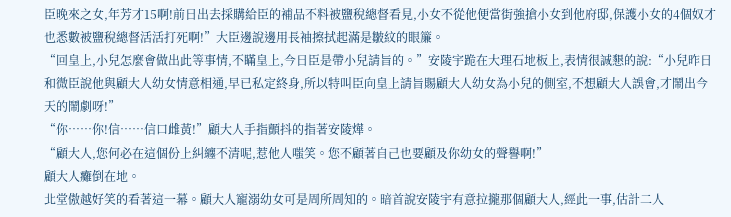臣晚來之女,年芳才15啊!前日出去採購給臣的補品不料被鹽稅總督看見,小女不從他便當街強搶小女到他府邸,保護小女的4個奴才也悉數被鹽稅總督活活打死啊!”大臣邊說邊用長袖擦拭起滿是皺紋的眼簾。
“回皇上,小兒怎麼會做出此等事情,不瞞皇上,今日臣是帶小兒請旨的。”安陵宇跪在大理石地板上,表情很誠懇的說:“小兒昨日和微臣說他與顧大人幼女情意相通,早已私定終身,所以特叫臣向皇上請旨賜顧大人幼女為小兒的側室,不想顧大人誤會,才鬧出今天的鬧劇呀!”
“你……你!信……信口雌黃!”顧大人手指顫抖的指著安陵燁。
“顧大人,您何必在這個份上糾纏不清呢,惹他人嗤笑。您不顧著自己也要顧及你幼女的聲譽啊!”
顧大人癱倒在地。
北堂傲越好笑的看著這一幕。顧大人寵溺幼女可是周所周知的。暗首說安陵宇有意拉攏那個顧大人,經此一事,估計二人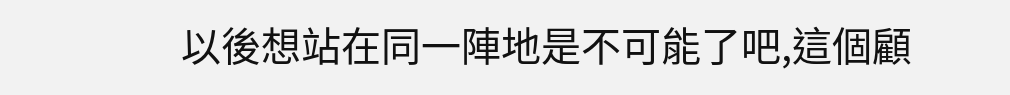以後想站在同一陣地是不可能了吧,這個顧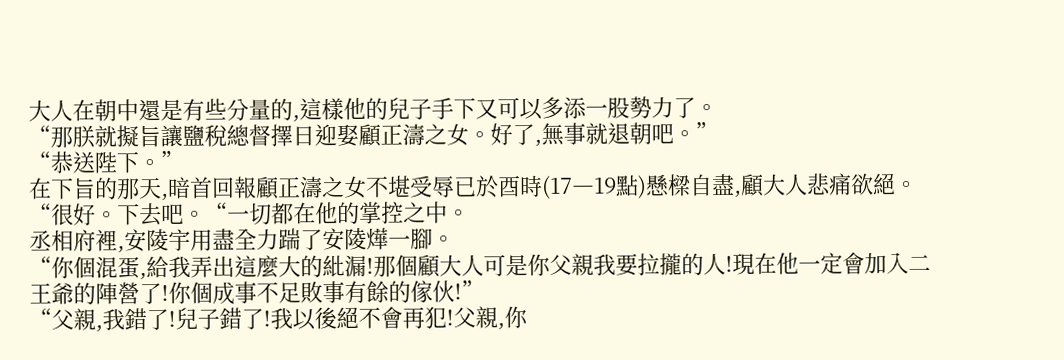大人在朝中還是有些分量的,這樣他的兒子手下又可以多添一股勢力了。
“那朕就擬旨讓鹽稅總督擇日迎娶顧正濤之女。好了,無事就退朝吧。”
“恭送陛下。”
在下旨的那天,暗首回報顧正濤之女不堪受辱已於酉時(17―19點)懸樑自盡,顧大人悲痛欲絕。
“很好。下去吧。“一切都在他的掌控之中。
丞相府裡,安陵宇用盡全力踹了安陵燁一腳。
“你個混蛋,給我弄出這麼大的紕漏!那個顧大人可是你父親我要拉攏的人!現在他一定會加入二王爺的陣營了!你個成事不足敗事有餘的傢伙!”
“父親,我錯了!兒子錯了!我以後絕不會再犯!父親,你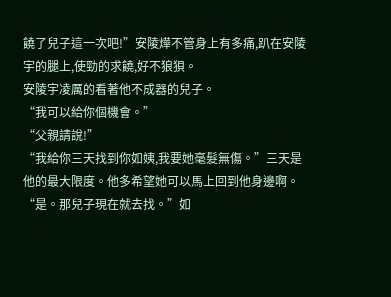饒了兒子這一次吧!”安陵燁不管身上有多痛,趴在安陵宇的腿上,使勁的求饒,好不狼狽。
安陵宇凌厲的看著他不成器的兒子。
“我可以給你個機會。”
“父親請說!”
“我給你三天找到你如姨,我要她毫髮無傷。”三天是他的最大限度。他多希望她可以馬上回到他身邊啊。
“是。那兒子現在就去找。”如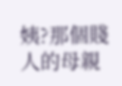姨?那個賤人的母親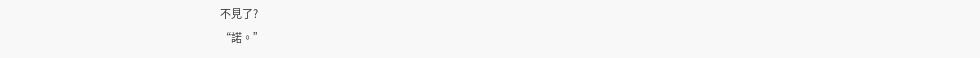不見了?
“諾。”